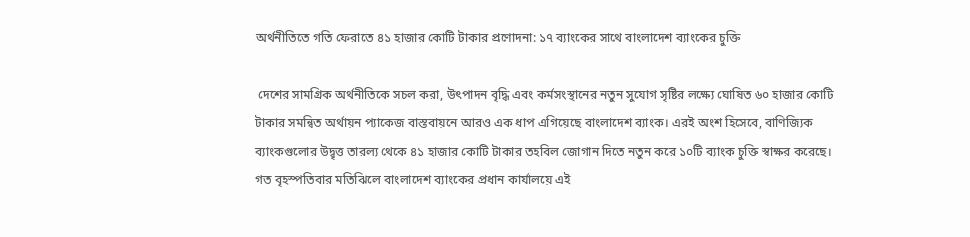অর্থনীতিতে গতি ফেরাতে ৪১ হাজার কোটি টাকার প্রণোদনা: ১৭ ব্যাংকের সাথে বাংলাদেশ ব্যাংকের চুক্তি

 দেশের সামগ্রিক অর্থনীতিকে সচল করা, উৎপাদন বৃদ্ধি এবং কর্মসংস্থানের নতুন সুযোগ সৃষ্টির লক্ষ্যে ঘোষিত ৬০ হাজার কোটি টাকার সমন্বিত অর্থায়ন প্যাকেজ বাস্তবায়নে আরও এক ধাপ এগিয়েছে বাংলাদেশ ব্যাংক। এরই অংশ হিসেবে, বাণিজ্যিক ব্যাংকগুলোর উদ্বৃত্ত তারল্য থেকে ৪১ হাজার কোটি টাকার তহবিল জোগান দিতে নতুন করে ১০টি ব্যাংক চুক্তি স্বাক্ষর করেছে। গত বৃহস্পতিবার মতিঝিলে বাংলাদেশ ব্যাংকের প্রধান কার্যালয়ে এই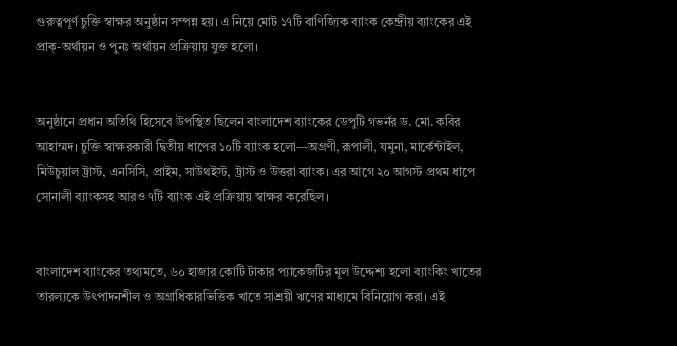গুরুত্বপূর্ণ চুক্তি স্বাক্ষর অনুষ্ঠান সম্পন্ন হয়। এ নিয়ে মোট ১৭টি বাণিজ্যিক ব্যাংক কেন্দ্রীয় ব্যাংকের এই প্রাক্‌-অর্থায়ন ও পুনঃ অর্থায়ন প্রক্রিয়ায় যুক্ত হলো।


অনুষ্ঠানে প্রধান অতিথি হিসেবে উপস্থিত ছিলেন বাংলাদেশ ব্যাংকের ডেপুটি গভর্নর ড. মো. কবির আহাম্মদ। চুক্তি স্বাক্ষরকারী দ্বিতীয় ধাপের ১০টি ব্যাংক হলো—অগ্রণী, রূপালী, যমুনা, মার্কেন্টাইল, মিউচুয়াল ট্রাস্ট, এনসিসি, প্রাইম, সাউথইস্ট, ট্রাস্ট ও উত্তরা ব্যাংক। এর আগে ২০ আগস্ট প্রথম ধাপে সোনালী ব্যাংকসহ আরও ৭টি ব্যাংক এই প্রক্রিয়ায় স্বাক্ষর করেছিল।


বাংলাদেশ ব্যাংকের তথ্যমতে, ৬০ হাজার কোটি টাকার প্যাকেজটির মূল উদ্দেশ্য হলো ব্যাংকিং খাতের তারল্যকে উৎপাদনশীল ও অগ্রাধিকারভিত্তিক খাতে সাশ্রয়ী ঋণের মাধ্যমে বিনিয়োগ করা। এই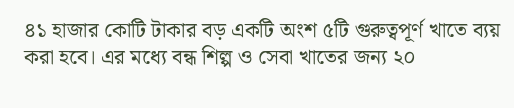৪১ হাজার কোটি টাকার বড় একটি অংশ ৫টি গুরুত্বপূর্ণ খাতে ব্যয় করা হবে। এর মধ্যে বন্ধ শিল্প ও সেবা খাতের জন্য ২০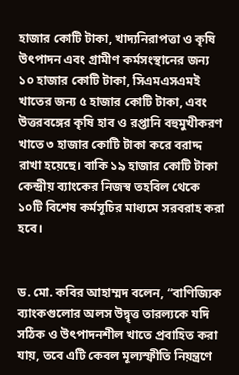হাজার কোটি টাকা, খাদ্যনিরাপত্তা ও কৃষি উৎপাদন এবং গ্রামীণ কর্মসংস্থানের জন্য ১০ হাজার কোটি টাকা, সিএমএসএমই খাতের জন্য ৫ হাজার কোটি টাকা, এবং উত্তরবঙ্গের কৃষি হাব ও রপ্তানি বহুমুখীকরণ খাতে ৩ হাজার কোটি টাকা করে বরাদ্দ রাখা হয়েছে। বাকি ১৯ হাজার কোটি টাকা কেন্দ্রীয় ব্যাংকের নিজস্ব তহবিল থেকে ১০টি বিশেষ কর্মসূচির মাধ্যমে সরবরাহ করা হবে।


ড. মো. কবির আহাম্মদ বলেন, “বাণিজ্যিক ব্যাংকগুলোর অলস উদ্বৃত্ত তারল্যকে যদি সঠিক ও উৎপাদনশীল খাতে প্রবাহিত করা যায়, তবে এটি কেবল মূল্যস্ফীতি নিয়ন্ত্রণে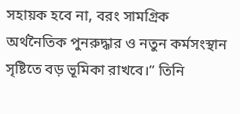সহায়ক হবে না, বরং সামগ্রিক অর্থনৈতিক পুনরুদ্ধার ও নতুন কর্মসংস্থান সৃষ্টিতে বড় ভূমিকা রাখবে।” তিনি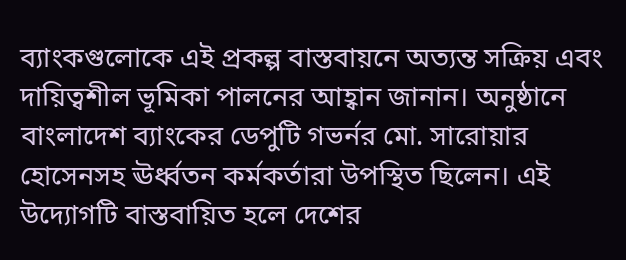ব্যাংকগুলোকে এই প্রকল্প বাস্তবায়নে অত্যন্ত সক্রিয় এবং দায়িত্বশীল ভূমিকা পালনের আহ্বান জানান। অনুষ্ঠানে বাংলাদেশ ব্যাংকের ডেপুটি গভর্নর মো. সারোয়ার হোসেনসহ ঊর্ধ্বতন কর্মকর্তারা উপস্থিত ছিলেন। এই উদ্যোগটি বাস্তবায়িত হলে দেশের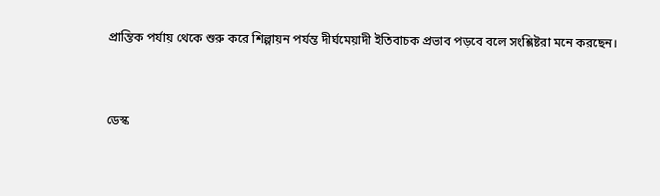প্রান্তিক পর্যায় থেকে শুরু করে শিল্পায়ন পর্যন্ত দীর্ঘমেয়াদী ইতিবাচক প্রভাব পড়বে বলে সংশ্লিষ্টরা মনে করছেন।


ডেস্ক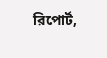রিপোর্ট,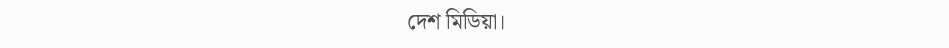দেশ মিডিয়া।